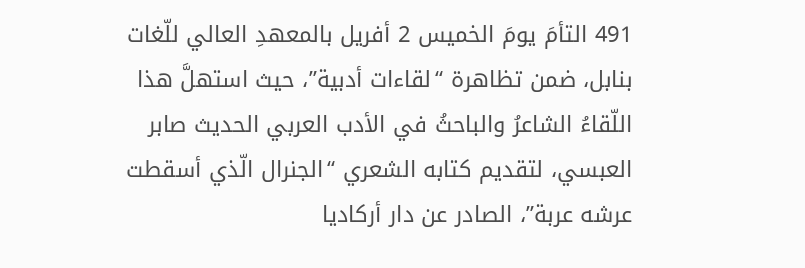491 التأمَ يومَ الخميس 2 أفريل بالمعهدِ العالي للّغات بنابل، ضمن تظاهرة “لقاءات أدبية”، حيث استهلَّ هذا اللّقاءُ الشاعرُ والباحثُ في الأدب العربي الحديث صابر العبسي، لتقديم كتابه الشعري “الجنرال الّذي أسقطت عرشه عربة”، الصادر عن دار أركاديا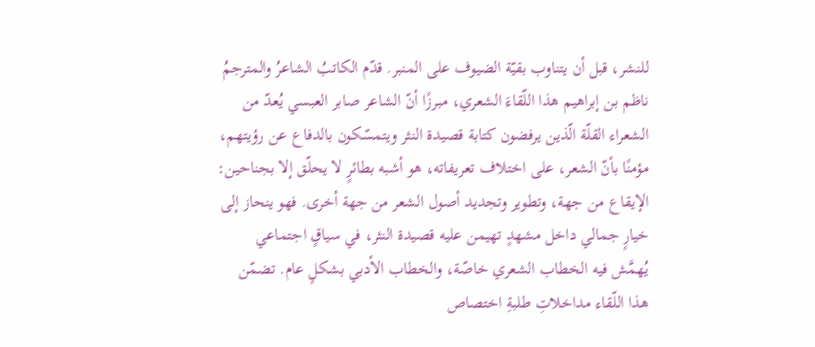للنشر، قبل أن يتناوب بقيّة الضيوف على المنبر. قدّم الكاتبُ الشاعرُ والمترجمُ ناظم بن إبراهيم هذا اللّقاءَ الشعري، مبرزًا أنّ الشاعر صابر العبسي يُعدّ من الشعراء القلّة الّذين يرفضون كتابة قصيدة النثر ويتمسّكون بالدفاع عن رؤيتهم، مؤمنًا بأنّ الشعر، على اختلاف تعريفاته، هو أشبه بطائرٍ لا يحلّق إلا بجناحين: الإيقاع من جهة، وتطوير وتجديد أصول الشعر من جهة أخرى. فهو ينحاز إلى خيارٍ جمالي داخل مشهدٍ تهيمن عليه قصيدة النثر، في سياقٍ اجتماعي يُهمَّش فيه الخطاب الشعري خاصّة، والخطاب الأدبي بشكلٍ عام. تضمّن هذا اللّقاء مداخلاتِ طلبةِ اختصاص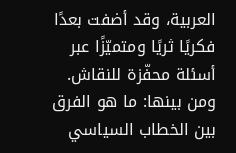العربية، وقد أضفت بعدًا فكريًا ثريًا ومتميّزًا عبر أسئلة محفّزة للنقاش. ومن بينها: ما هو الفرق بين الخطاب السياسي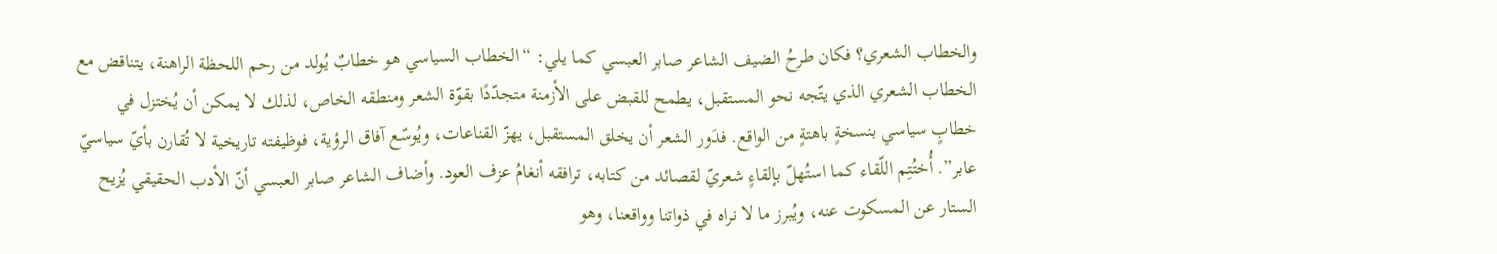والخطاب الشعري؟ فكان طرحُ الضيف الشاعر صابر العبسي كما يلي: “الخطاب السياسي هو خطابٌ يُولد من رحم اللحظة الراهنة، يتناقض مع الخطاب الشعري الذي يتّجه نحو المستقبل، يطمح للقبض على الأزمنة متجدّدًا بقوّة الشعر ومنطقه الخاص، لذلك لا يمكن أن يُختزل في خطابٍ سياسي بنسخةٍ باهتةٍ من الواقع. فدَور الشعر أن يخلق المستقبل، يهزّ القناعات، ويُوسّع آفاق الرؤية، فوظيفته تاريخية لا تُقارن بأيّ سياسيّ عابر”. أُختُتِم اللّقاء كما استُهلّ بإلقاءٍ شعريّ لقصائد من كتابه، ترافقه أنغامُ عزف العود. وأضاف الشاعر صابر العبسي أنّ الأدب الحقيقي يُزيح الستار عن المسكوت عنه، ويُبرز ما لا نراه في ذواتنا وواقعنا، وهو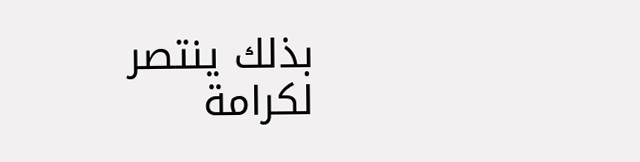بذلك ينتصر لكرامة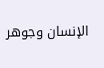الإنسان وجوهر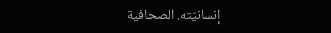إنسانيّته. الصحافية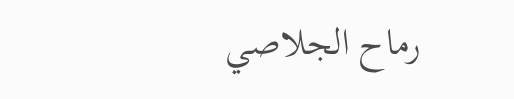رماح الجلاصي